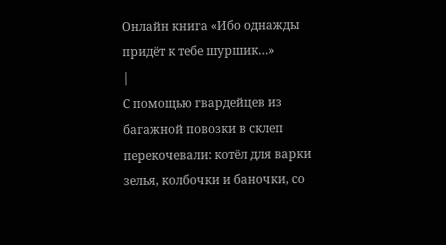Онлайн книга «Ибо однажды придёт к тебе шуршик…»
|
С помощью гвардейцев из багажной повозки в склеп перекочевали: котёл для варки зелья, колбочки и баночки, со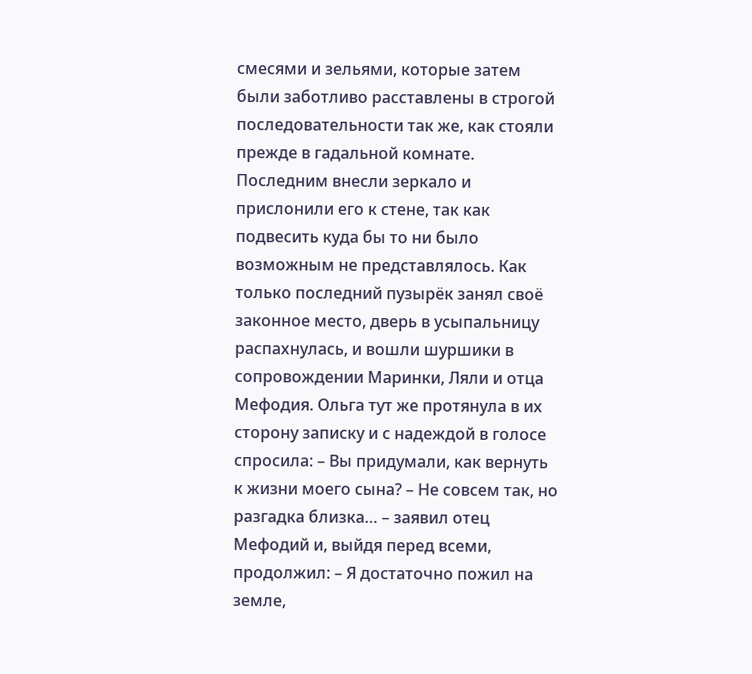смесями и зельями, которые затем были заботливо расставлены в строгой последовательности так же, как стояли прежде в гадальной комнате. Последним внесли зеркало и прислонили его к стене, так как подвесить куда бы то ни было возможным не представлялось. Как только последний пузырёк занял своё законное место, дверь в усыпальницу распахнулась, и вошли шуршики в сопровождении Маринки, Ляли и отца Мефодия. Ольга тут же протянула в их сторону записку и с надеждой в голосе спросила: – Вы придумали, как вернуть к жизни моего сына? – Не совсем так, но разгадка близка… – заявил отец Мефодий и, выйдя перед всеми, продолжил: – Я достаточно пожил на земле,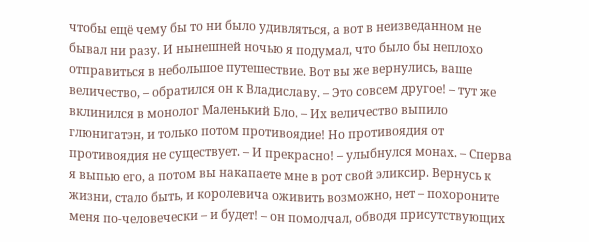чтобы ещё чему бы то ни было удивляться, а вот в неизведанном не бывал ни разу. И нынешней ночью я подумал, что было бы неплохо отправиться в небольшое путешествие. Вот вы же вернулись, ваше величество, – обратился он к Владиславу. – Это совсем другое! – тут же вклинился в монолог Маленький Бло. – Их величество выпило глюнигатэн, и только потом противоядие! Но противоядия от противоядия не существует. – И прекрасно! – улыбнулся монах. – Сперва я выпью его, а потом вы накапаете мне в рот свой эликсир. Вернусь к жизни, стало быть, и королевича оживить возможно, нет – похороните меня по-человечески – и будет! – он помолчал, обводя присутствующих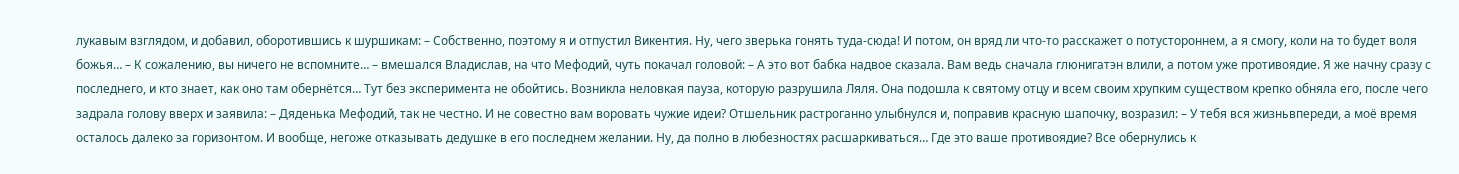лукавым взглядом, и добавил, оборотившись к шуршикам: – Собственно, поэтому я и отпустил Викентия. Ну, чего зверька гонять туда-сюда! И потом, он вряд ли что-то расскажет о потустороннем, а я смогу, коли на то будет воля божья… – К сожалению, вы ничего не вспомните… – вмешался Владислав, на что Мефодий, чуть покачал головой: – А это вот бабка надвое сказала. Вам ведь сначала глюнигатэн влили, а потом уже противоядие. Я же начну сразу с последнего, и кто знает, как оно там обернётся… Тут без эксперимента не обойтись. Возникла неловкая пауза, которую разрушила Ляля. Она подошла к святому отцу и всем своим хрупким существом крепко обняла его, после чего задрала голову вверх и заявила: – Дяденька Мефодий, так не честно. И не совестно вам воровать чужие идеи? Отшельник растроганно улыбнулся и, поправив красную шапочку, возразил: – У тебя вся жизньвпереди, а моё время осталось далеко за горизонтом. И вообще, негоже отказывать дедушке в его последнем желании. Ну, да полно в любезностях расшаркиваться… Где это ваше противоядие? Все обернулись к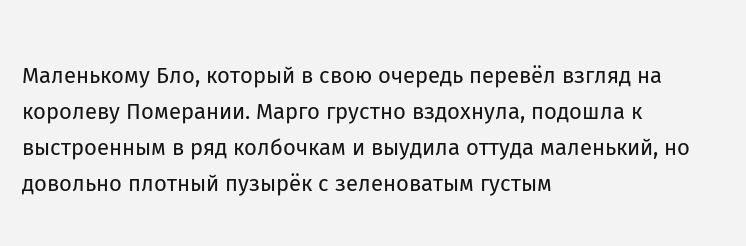Маленькому Бло, который в свою очередь перевёл взгляд на королеву Померании. Марго грустно вздохнула, подошла к выстроенным в ряд колбочкам и выудила оттуда маленький, но довольно плотный пузырёк с зеленоватым густым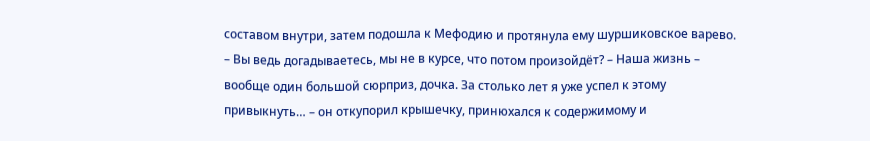составом внутри, затем подошла к Мефодию и протянула ему шуршиковское варево. – Вы ведь догадываетесь, мы не в курсе, что потом произойдёт? – Наша жизнь – вообще один большой сюрприз, дочка. За столько лет я уже успел к этому привыкнуть… – он откупорил крышечку, принюхался к содержимому и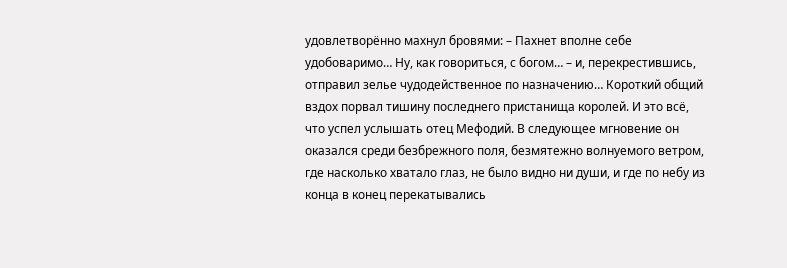удовлетворённо махнул бровями: – Пахнет вполне себе удобоваримо… Ну, как говориться, с богом… – и, перекрестившись, отправил зелье чудодейственное по назначению… Короткий общий вздох порвал тишину последнего пристанища королей. И это всё, что успел услышать отец Мефодий. В следующее мгновение он оказался среди безбрежного поля, безмятежно волнуемого ветром, где насколько хватало глаз, не было видно ни души, и где по небу из конца в конец перекатывались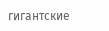гигантские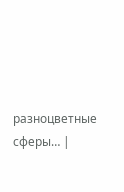разноцветные сферы… |